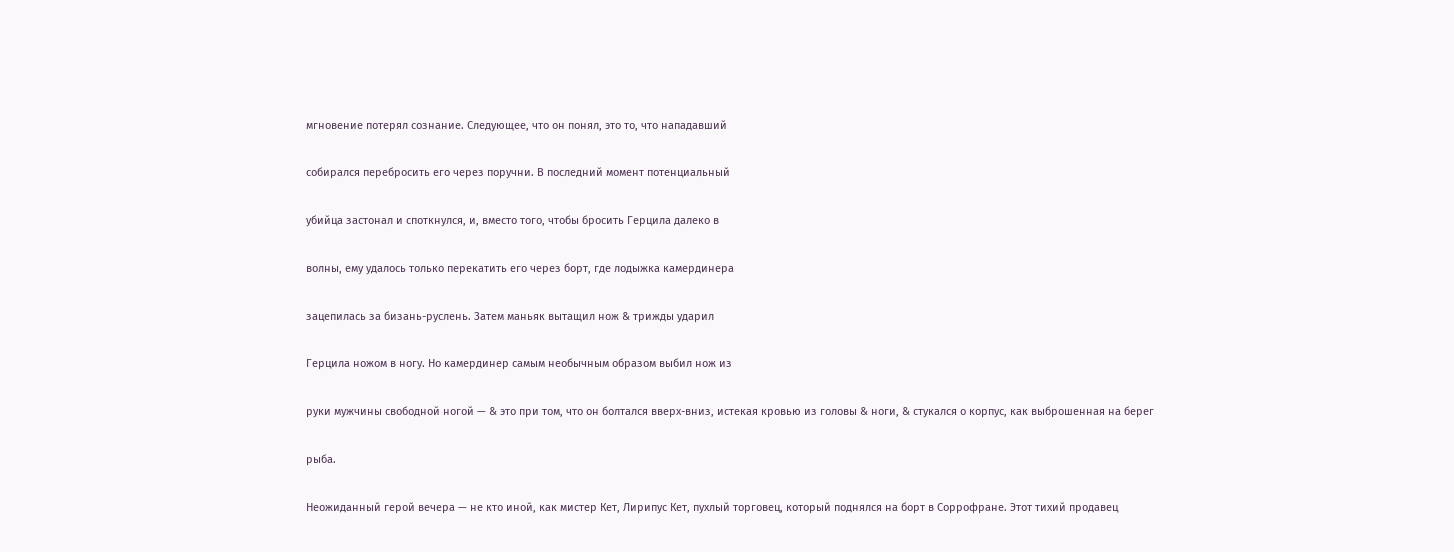мгновение потерял сознание. Следующее, что он понял, это то, что нападавший

собирался перебросить его через поручни. В последний момент потенциальный

убийца застонал и споткнулся, и, вместо того, чтобы бросить Герцила далеко в

волны, ему удалось только перекатить его через борт, где лодыжка камердинера

зацепилась за бизань-руслень. Затем маньяк вытащил нож & трижды ударил

Герцила ножом в ногу. Но камердинер самым необычным образом выбил нож из

руки мужчины свободной ногой — & это при том, что он болтался вверх-вниз, истекая кровью из головы & ноги, & стукался о корпус, как выброшенная на берег

рыба.

Неожиданный герой вечера — не кто иной, как мистер Кет, Лирипус Кет, пухлый торговец, который поднялся на борт в Соррофране. Этот тихий продавец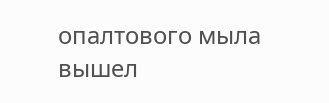опалтового мыла вышел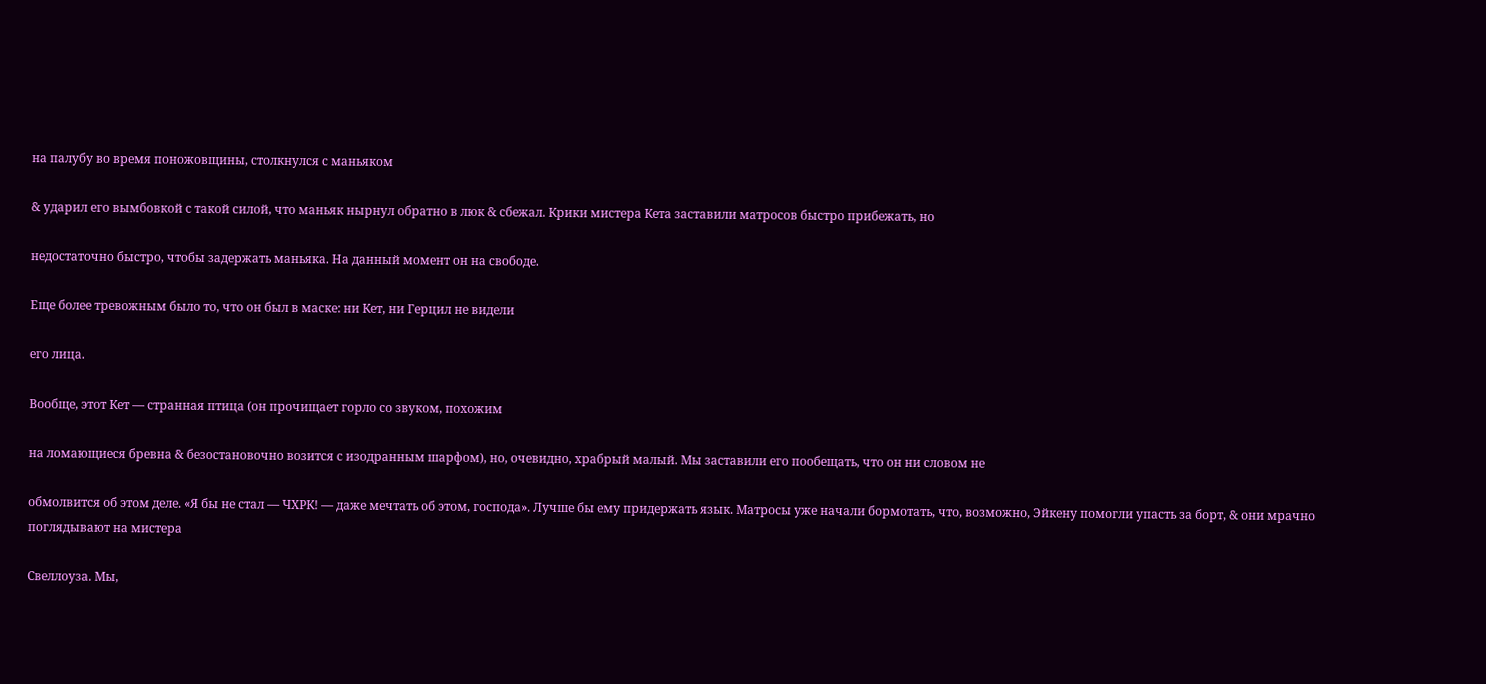на палубу во время поножовщины, столкнулся с маньяком

& ударил его вымбовкой с такой силой, что маньяк нырнул обратно в люк & сбежал. Крики мистера Кета заставили матросов быстро прибежать, но

недостаточно быстро, чтобы задержать маньяка. На данный момент он на свободе.

Еще более тревожным было то, что он был в маске: ни Кет, ни Герцил не видели

его лица.

Вообще, этот Кет — странная птица (он прочищает горло со звуком, похожим

на ломающиеся бревна & безостановочно возится с изодранным шарфом), но, очевидно, храбрый малый. Мы заставили его пообещать, что он ни словом не

обмолвится об этом деле. «Я бы не стал — ЧХРК! — даже мечтать об этом, господа». Лучше бы ему придержать язык. Матросы уже начали бормотать, что, возможно, Эйкену помогли упасть за борт, & они мрачно поглядывают на мистера

Свеллоуза. Мы,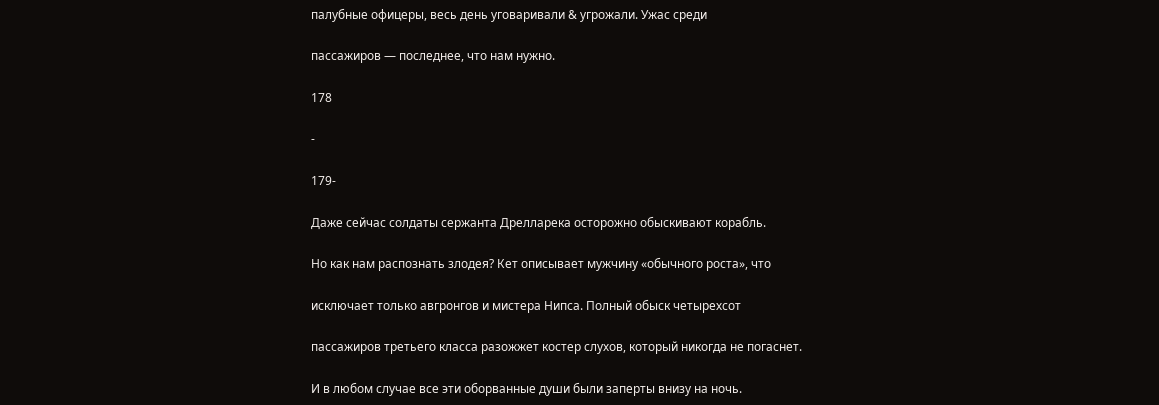палубные офицеры, весь день уговаривали & угрожали. Ужас среди

пассажиров — последнее, что нам нужно.

178

-

179-

Даже сейчас солдаты сержанта Дрелларека осторожно обыскивают корабль.

Но как нам распознать злодея? Кет описывает мужчину «обычного роста», что

исключает только авгронгов и мистера Нипса. Полный обыск четырехсот

пассажиров третьего класса разожжет костер слухов, который никогда не погаснет.

И в любом случае все эти оборванные души были заперты внизу на ночь.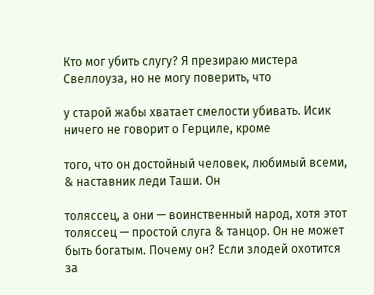Кто мог убить слугу? Я презираю мистера Свеллоуза, но не могу поверить, что

у старой жабы хватает смелости убивать. Исик ничего не говорит о Герциле, кроме

того, что он достойный человек, любимый всеми, & наставник леди Таши. Он

толяссец, а они — воинственный народ, хотя этот толяссец — простой слуга & танцор. Он не может быть богатым. Почему он? Если злодей охотится за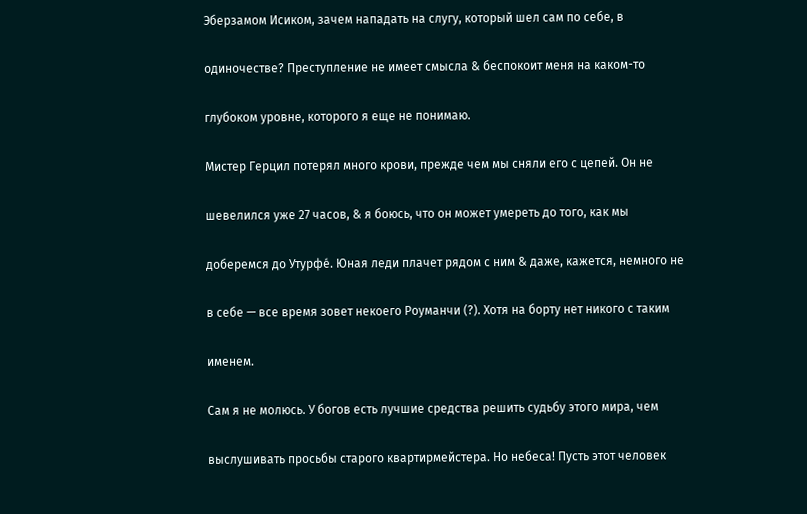Эберзамом Исиком, зачем нападать на слугу, который шел сам по себе, в

одиночестве? Преступление не имеет смысла & беспокоит меня на каком-то

глубоком уровне, которого я еще не понимаю.

Мистер Герцил потерял много крови, прежде чем мы сняли его с цепей. Он не

шевелился уже 27 часов, & я боюсь, что он может умереть до того, как мы

доберемся до Утурфе́. Юная леди плачет рядом с ним & даже, кажется, немного не

в себе — все время зовет некоего Роуманчи (?). Хотя на борту нет никого с таким

именем.

Сам я не молюсь. У богов есть лучшие средства решить судьбу этого мира, чем

выслушивать просьбы старого квартирмейстера. Но небеса! Пусть этот человек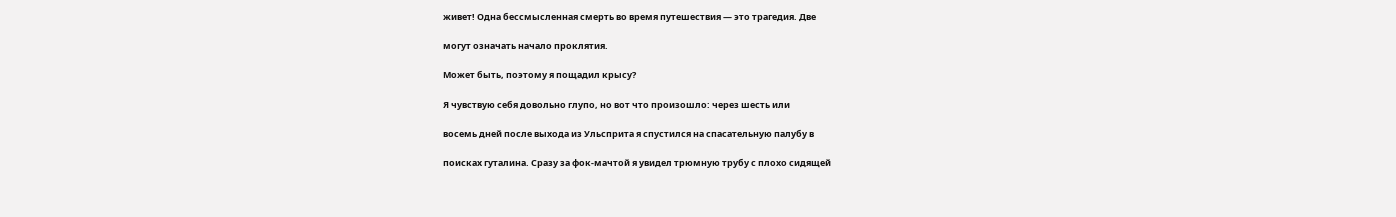живет! Одна бессмысленная смерть во время путешествия — это трагедия. Две

могут означать начало проклятия.

Может быть, поэтому я пощадил крысу?

Я чувствую себя довольно глупо, но вот что произошло: через шесть или

восемь дней после выхода из Ульсприта я спустился на спасательную палубу в

поисках гуталина. Сразу за фок-мачтой я увидел трюмную трубу с плохо сидящей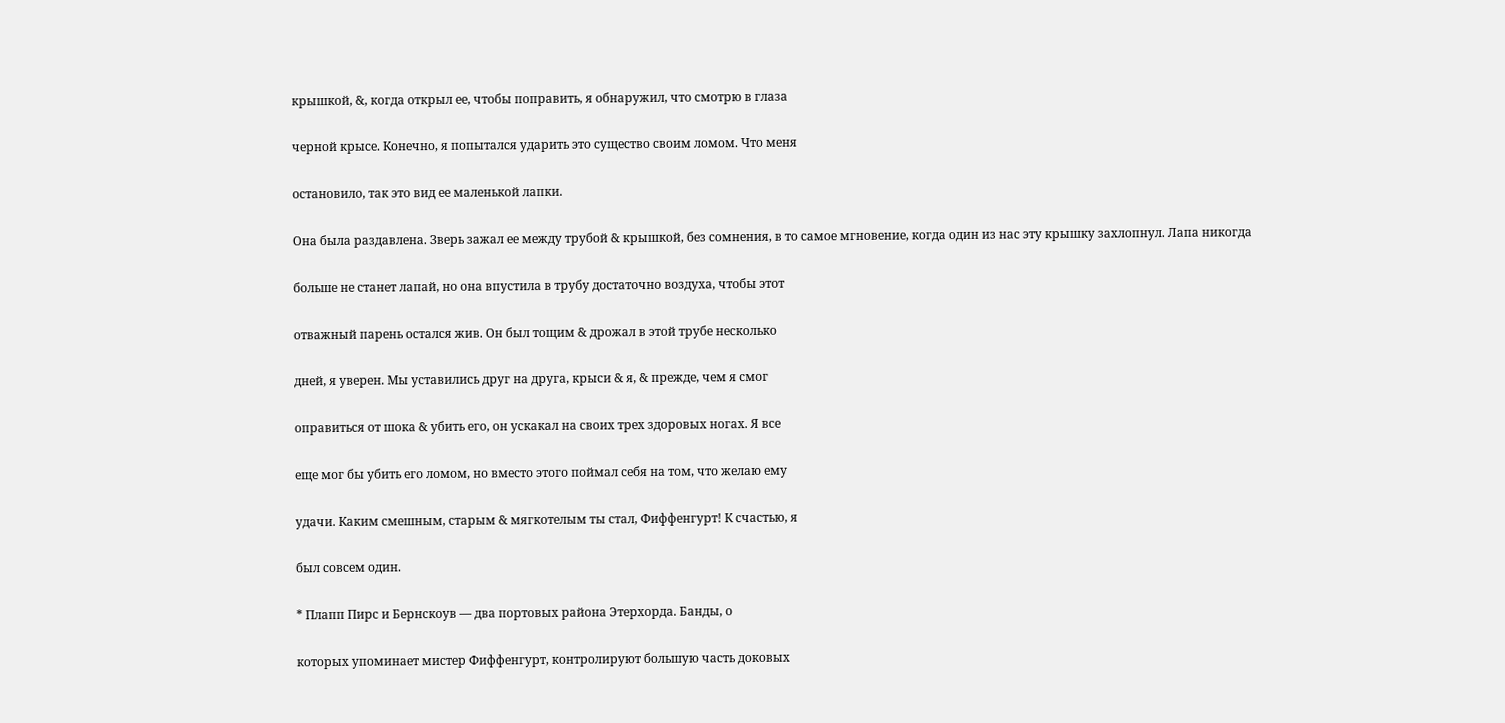крышкой, &, когда открыл ее, чтобы поправить, я обнаружил, что смотрю в глаза

черной крысе. Конечно, я попытался ударить это существо своим ломом. Что меня

остановило, так это вид ее маленькой лапки.

Она была раздавлена. Зверь зажал ее между трубой & крышкой, без сомнения, в то самое мгновение, когда один из нас эту крышку захлопнул. Лапа никогда

больше не станет лапай, но она впустила в трубу достаточно воздуха, чтобы этот

отважный парень остался жив. Он был тощим & дрожал в этой трубе несколько

дней, я уверен. Мы уставились друг на друга, крыси & я, & прежде, чем я смог

оправиться от шока & убить его, он ускакал на своих трех здоровых ногах. Я все

еще мог бы убить его ломом, но вместо этого поймал себя на том, что желаю ему

удачи. Каким смешным, старым & мягкотелым ты стал, Фиффенгурт! К счастью, я

был совсем один.

* Плапп Пирс и Бернскоув — два портовых района Этерхорда. Банды, о

которых упоминает мистер Фиффенгурт, контролируют большую часть доковых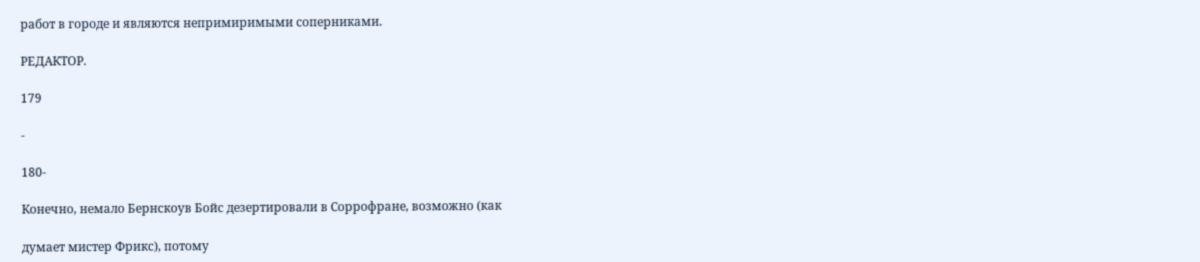работ в городе и являются непримиримыми соперниками.

РЕДАКТОР.

179

-

180-

Конечно, немало Бернскоув Бойс дезертировали в Соррофране, возможно (как

думает мистер Фрикс), потому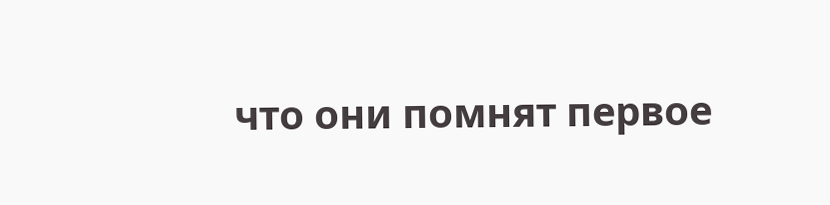что они помнят первое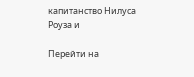капитанство Нилуса Роуза и

Перейти на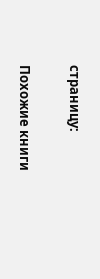страницу:

Похожие книги